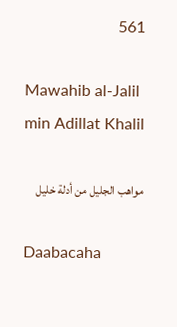561

Mawahib al-Jalil min Adillat Khalil

مواهب الجليل من أدلة خليل

Daabacaha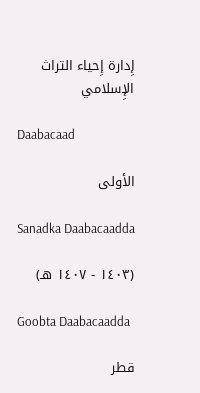إِدارة إِحياء التراث الإِسلامي

Daabacaad

الأولى

Sanadka Daabacaadda

(١٤٠٣ - ١٤٠٧ هـ)

Goobta Daabacaadda

قطر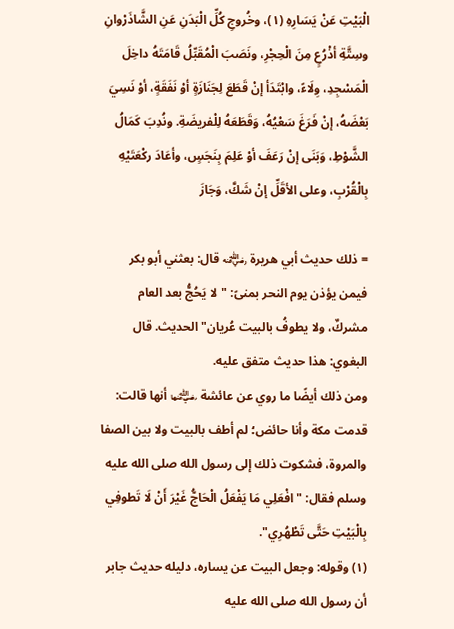الْبَيْتِ عَنْ يَسَارِهِ (١)، وخُروجِ كُلِّ الْبَدَنِ عَنِ الشَّاذَرْوانِ وسِتَّةِ أذْرُعٍ مِنَ الْحِجْرِ، ونَصَبَ الْمُقَبِّلُ قَامَتَهُ داخِلَ الْمَسْجِدِ، وِلَاءً، وابْتَدَأ إنْ قَطَعَ لِجَنَازَةٍ أوْ نَفَقَةٍ، أوْ نَسِيَ بَعْضَهُ، إنْ فَرَغَ سَعْيُهُ، وَقَطَعَهُ لِلْفريضَةِ. ونُدِبَ كَمَالُ الشَّوْطِ، وَبَنَى إنْ رَعَفَ أوْ عَلِمَ بِنَجَسٍ، وأعَادَ ركْعَتَيْهِ بِالْقُرْبِ، وعلى الأقَلِّ إنْ شَكَّ، وَجَازَ

= ذلك حديث أبي هريرة ﵁ قال: بعثني أبو بكر فيمن يؤذن يوم النحر بمنىً: "لا يَحُجُّ بعد العام مشركٌ، ولا يطوفُ بالبيت عُريان" الحديث. قال البغوي: هذا حديث متفق عليه.
ومن ذلك أيضًا ما روي عن عائشة ﵂ أنها قالت: قدمت مكة وأنا حائض؛ لم أطف بالبيت ولا بين الصفا والمروة، فشكوت ذلك إلى رسول الله صلى الله عليه وسلم فقال: "افْعَلِي مَا يَفْعَلُ الْحَاجُّ غَيْرَ أَنْ لَا تَطوفِي بِالْبَيْتِ حَتَّى تَطْهُرِي".
(١) وقوله: وجعل البيت عن يساره، دليله حديث جابر أن رسول الله صلى الله عليه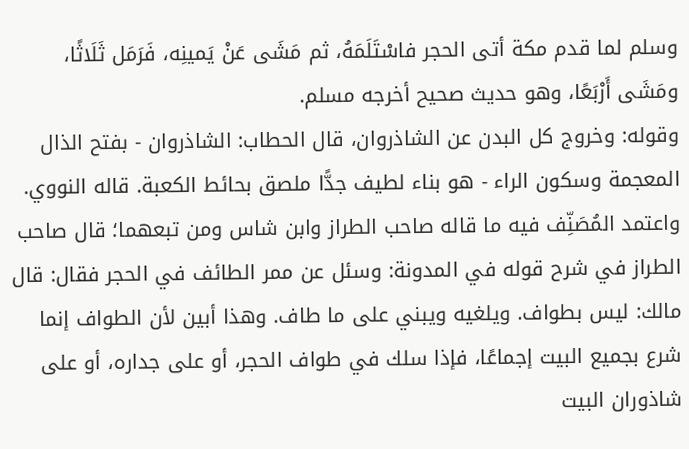وسلم لما قدم مكة أتى الحجر فاسْتَلَمَهُ، ثم مَشَى عَنْ يَمينِه، فَرَمَل ثَلَاثًا، ومَشَى أَرْبَعًا، وهو حديث صحيح أخرجه مسلم.
وقوله: وخروج كل البدن عن الشاذروان، قال الحطاب: الشاذروان - بفتح الذال المعجمة وسكون الراء - هو بناء لطيف جدًّا ملصق بحائط الكعبة. قاله النووي. واعتمد المُصَنِّف فيه ما قاله صاحب الطراز وابن شاس ومن تبعهما؛ قال صاحب الطراز في شرح قوله في المدونة: وسئل عن ممر الطائف في الحجر فقال: قال مالك: ليس بطواف. ويلغيه ويبني على ما طاف. وهذا أبين لأن الطواف إنما شرع بجميع البيت إجماعًا، فإذا سلك في طواف الحجر، أو على جداره، أو على شاذوران البيت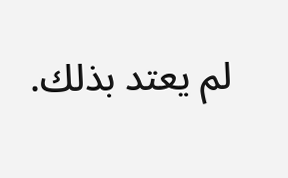لم يعتد بذلك.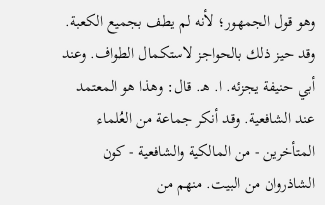وهو قول الجمهور؛ لأنه لم يطف بجميع الكعبة. وقد حيز ذلك بالحواجز لاستكمال الطواف. وعند أبي حنيفة يجزئه. ا. هـ. قال: وهذا هو المعتمد عند الشافعية. وقد أنكر جماعة من العُلماء المتأخرين - من المالكية والشافعية - كون الشاذروان من البيت. منهم من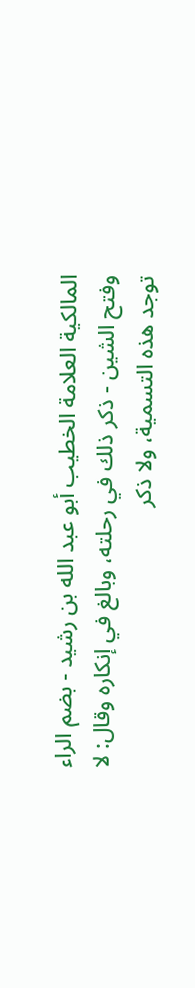المالكية العلامة الخطيب أبو عبد الله بن رشيد - بضم الراء وفتح الشين - ذكر ذلك في رحلته، وبالغ في إنكاره وقال: لا توجد هذه التسمية، ولا ذكر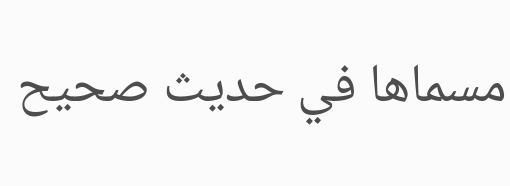مسماها في حديث صحيح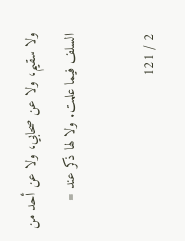ولا سقيم، ولا عن صحابي، ولا عن أحد من السلف فيما علمت. ولا لها ذكر عند =

2 / 121